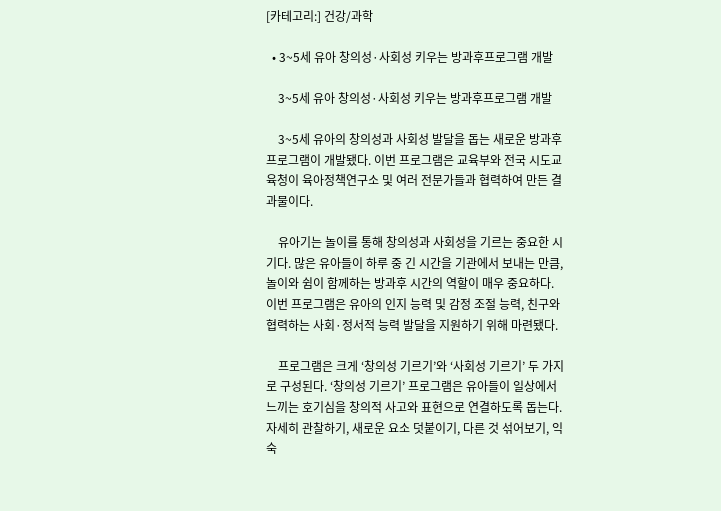[카테고리:] 건강/과학

  • 3~5세 유아 창의성·사회성 키우는 방과후프로그램 개발

    3~5세 유아 창의성·사회성 키우는 방과후프로그램 개발

    3~5세 유아의 창의성과 사회성 발달을 돕는 새로운 방과후프로그램이 개발됐다. 이번 프로그램은 교육부와 전국 시도교육청이 육아정책연구소 및 여러 전문가들과 협력하여 만든 결과물이다.

    유아기는 놀이를 통해 창의성과 사회성을 기르는 중요한 시기다. 많은 유아들이 하루 중 긴 시간을 기관에서 보내는 만큼, 놀이와 쉼이 함께하는 방과후 시간의 역할이 매우 중요하다. 이번 프로그램은 유아의 인지 능력 및 감정 조절 능력, 친구와 협력하는 사회·정서적 능력 발달을 지원하기 위해 마련됐다.

    프로그램은 크게 ‘창의성 기르기’와 ‘사회성 기르기’ 두 가지로 구성된다. ‘창의성 기르기’ 프로그램은 유아들이 일상에서 느끼는 호기심을 창의적 사고와 표현으로 연결하도록 돕는다. 자세히 관찰하기, 새로운 요소 덧붙이기, 다른 것 섞어보기, 익숙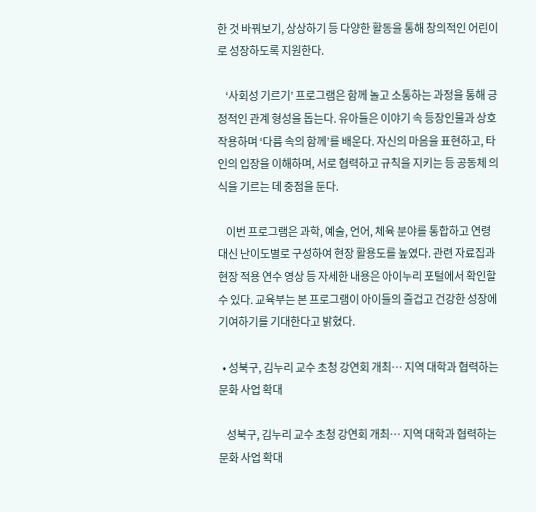한 것 바꿔보기, 상상하기 등 다양한 활동을 통해 창의적인 어린이로 성장하도록 지원한다.

    ‘사회성 기르기’ 프로그램은 함께 놀고 소통하는 과정을 통해 긍정적인 관계 형성을 돕는다. 유아들은 이야기 속 등장인물과 상호작용하며 ‘다름 속의 함께’를 배운다. 자신의 마음을 표현하고, 타인의 입장을 이해하며, 서로 협력하고 규칙을 지키는 등 공동체 의식을 기르는 데 중점을 둔다.

    이번 프로그램은 과학, 예술, 언어, 체육 분야를 통합하고 연령 대신 난이도별로 구성하여 현장 활용도를 높였다. 관련 자료집과 현장 적용 연수 영상 등 자세한 내용은 아이누리 포털에서 확인할 수 있다. 교육부는 본 프로그램이 아이들의 즐겁고 건강한 성장에 기여하기를 기대한다고 밝혔다.

  • 성북구, 김누리 교수 초청 강연회 개최… 지역 대학과 협력하는 문화 사업 확대

    성북구, 김누리 교수 초청 강연회 개최… 지역 대학과 협력하는 문화 사업 확대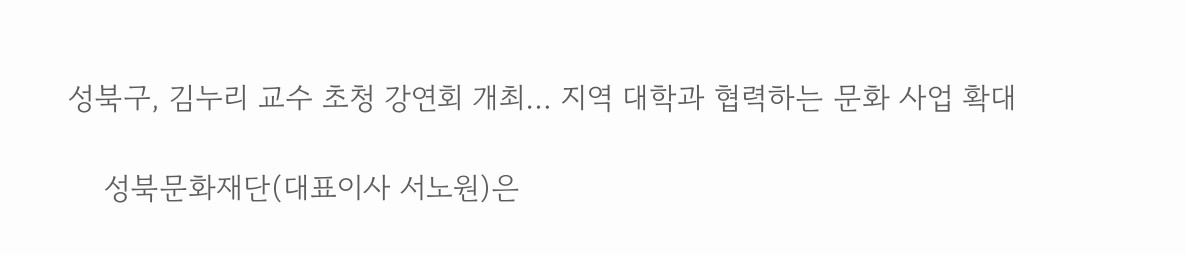성북구, 김누리 교수 초청 강연회 개최… 지역 대학과 협력하는 문화 사업 확대

    성북문화재단(대표이사 서노원)은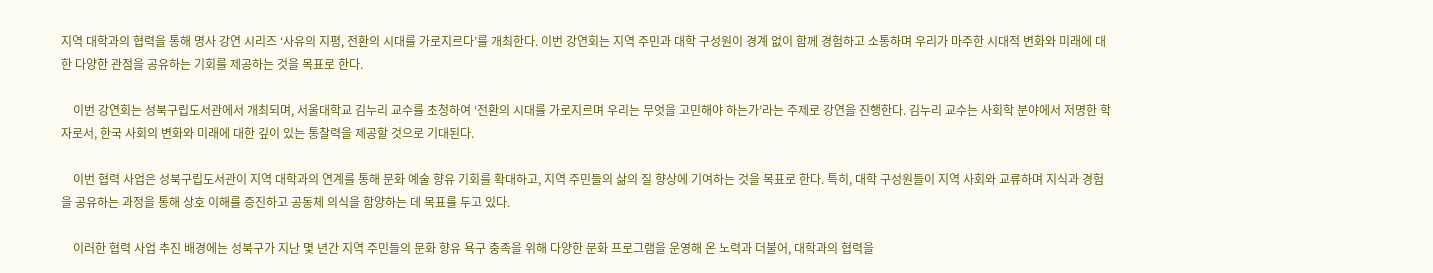지역 대학과의 협력을 통해 명사 강연 시리즈 ‘사유의 지평, 전환의 시대를 가로지르다’를 개최한다. 이번 강연회는 지역 주민과 대학 구성원이 경계 없이 함께 경험하고 소통하며 우리가 마주한 시대적 변화와 미래에 대한 다양한 관점을 공유하는 기회를 제공하는 것을 목표로 한다.

    이번 강연회는 성북구립도서관에서 개최되며, 서울대학교 김누리 교수를 초청하여 ‘전환의 시대를 가로지르며 우리는 무엇을 고민해야 하는가’라는 주제로 강연을 진행한다. 김누리 교수는 사회학 분야에서 저명한 학자로서, 한국 사회의 변화와 미래에 대한 깊이 있는 통찰력을 제공할 것으로 기대된다.

    이번 협력 사업은 성북구립도서관이 지역 대학과의 연계를 통해 문화 예술 향유 기회를 확대하고, 지역 주민들의 삶의 질 향상에 기여하는 것을 목표로 한다. 특히, 대학 구성원들이 지역 사회와 교류하며 지식과 경험을 공유하는 과정을 통해 상호 이해를 증진하고 공동체 의식을 함양하는 데 목표를 두고 있다.

    이러한 협력 사업 추진 배경에는 성북구가 지난 몇 년간 지역 주민들의 문화 향유 욕구 충족을 위해 다양한 문화 프로그램을 운영해 온 노력과 더불어, 대학과의 협력을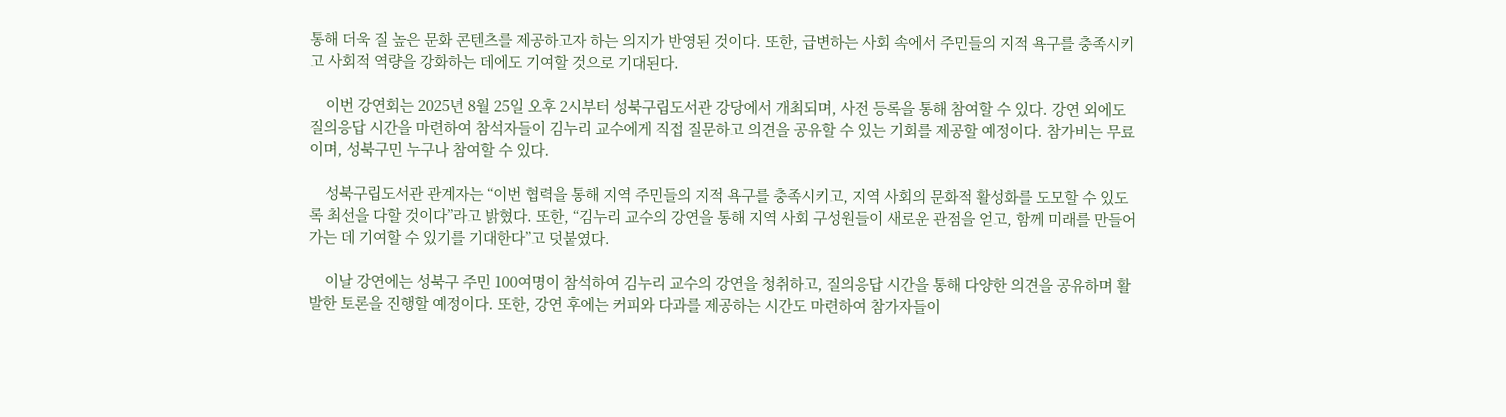통해 더욱 질 높은 문화 콘텐츠를 제공하고자 하는 의지가 반영된 것이다. 또한, 급변하는 사회 속에서 주민들의 지적 욕구를 충족시키고 사회적 역량을 강화하는 데에도 기여할 것으로 기대된다.

    이번 강연회는 2025년 8월 25일 오후 2시부터 성북구립도서관 강당에서 개최되며, 사전 등록을 통해 참여할 수 있다. 강연 외에도 질의응답 시간을 마련하여 참석자들이 김누리 교수에게 직접 질문하고 의견을 공유할 수 있는 기회를 제공할 예정이다. 참가비는 무료이며, 성북구민 누구나 참여할 수 있다.

    성북구립도서관 관계자는 “이번 협력을 통해 지역 주민들의 지적 욕구를 충족시키고, 지역 사회의 문화적 활성화를 도모할 수 있도록 최선을 다할 것이다”라고 밝혔다. 또한, “김누리 교수의 강연을 통해 지역 사회 구성원들이 새로운 관점을 얻고, 함께 미래를 만들어가는 데 기여할 수 있기를 기대한다”고 덧붙였다.

    이날 강연에는 성북구 주민 100여명이 참석하여 김누리 교수의 강연을 청취하고, 질의응답 시간을 통해 다양한 의견을 공유하며 활발한 토론을 진행할 예정이다. 또한, 강연 후에는 커피와 다과를 제공하는 시간도 마련하여 참가자들이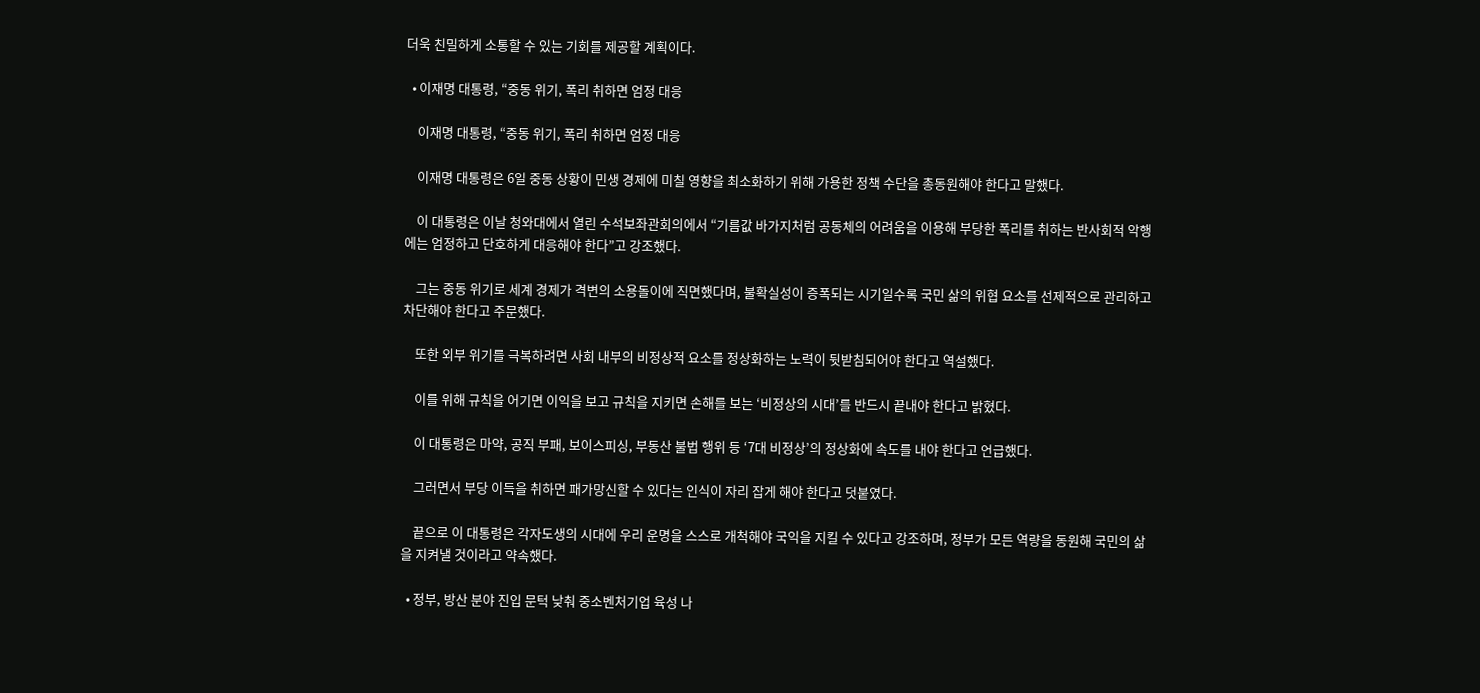더욱 친밀하게 소통할 수 있는 기회를 제공할 계획이다.

  • 이재명 대통령, “중동 위기, 폭리 취하면 엄정 대응

    이재명 대통령, “중동 위기, 폭리 취하면 엄정 대응

    이재명 대통령은 6일 중동 상황이 민생 경제에 미칠 영향을 최소화하기 위해 가용한 정책 수단을 총동원해야 한다고 말했다.

    이 대통령은 이날 청와대에서 열린 수석보좌관회의에서 “기름값 바가지처럼 공동체의 어려움을 이용해 부당한 폭리를 취하는 반사회적 악행에는 엄정하고 단호하게 대응해야 한다”고 강조했다.

    그는 중동 위기로 세계 경제가 격변의 소용돌이에 직면했다며, 불확실성이 증폭되는 시기일수록 국민 삶의 위협 요소를 선제적으로 관리하고 차단해야 한다고 주문했다.

    또한 외부 위기를 극복하려면 사회 내부의 비정상적 요소를 정상화하는 노력이 뒷받침되어야 한다고 역설했다.

    이를 위해 규칙을 어기면 이익을 보고 규칙을 지키면 손해를 보는 ‘비정상의 시대’를 반드시 끝내야 한다고 밝혔다.

    이 대통령은 마약, 공직 부패, 보이스피싱, 부동산 불법 행위 등 ‘7대 비정상’의 정상화에 속도를 내야 한다고 언급했다.

    그러면서 부당 이득을 취하면 패가망신할 수 있다는 인식이 자리 잡게 해야 한다고 덧붙였다.

    끝으로 이 대통령은 각자도생의 시대에 우리 운명을 스스로 개척해야 국익을 지킬 수 있다고 강조하며, 정부가 모든 역량을 동원해 국민의 삶을 지켜낼 것이라고 약속했다.

  • 정부, 방산 분야 진입 문턱 낮춰 중소벤처기업 육성 나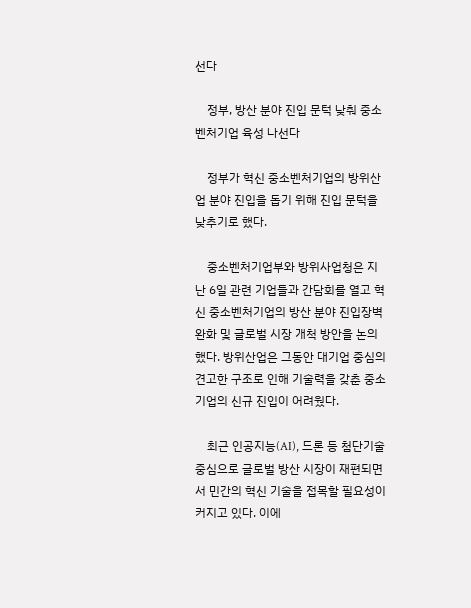선다

    정부, 방산 분야 진입 문턱 낮춰 중소벤처기업 육성 나선다

    정부가 혁신 중소벤처기업의 방위산업 분야 진입을 돕기 위해 진입 문턱을 낮추기로 했다.

    중소벤처기업부와 방위사업청은 지난 6일 관련 기업들과 간담회를 열고 혁신 중소벤처기업의 방산 분야 진입장벽 완화 및 글로벌 시장 개척 방안을 논의했다. 방위산업은 그동안 대기업 중심의 견고한 구조로 인해 기술력을 갖춘 중소기업의 신규 진입이 어려웠다.

    최근 인공지능(AI), 드론 등 첨단기술 중심으로 글로벌 방산 시장이 재편되면서 민간의 혁신 기술을 접목할 필요성이 커지고 있다. 이에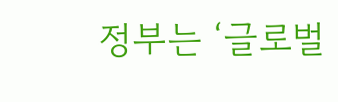정부는 ‘글로벌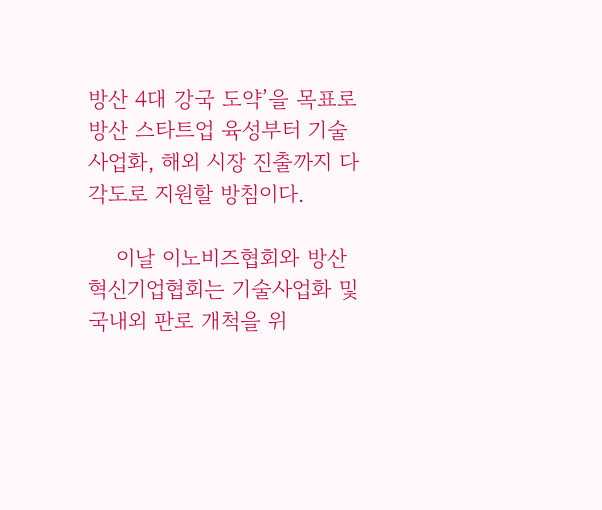방산 4대 강국 도약’을 목표로 방산 스타트업 육성부터 기술 사업화, 해외 시장 진출까지 다각도로 지원할 방침이다.

    이날 이노비즈협회와 방산혁신기업협회는 기술사업화 및 국내외 판로 개척을 위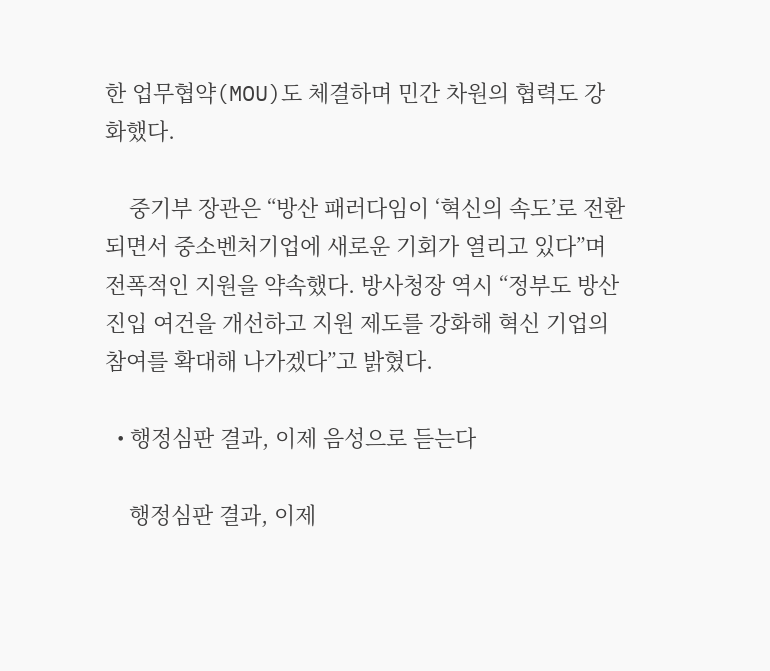한 업무협약(MOU)도 체결하며 민간 차원의 협력도 강화했다.

    중기부 장관은 “방산 패러다임이 ‘혁신의 속도’로 전환되면서 중소벤처기업에 새로운 기회가 열리고 있다”며 전폭적인 지원을 약속했다. 방사청장 역시 “정부도 방산 진입 여건을 개선하고 지원 제도를 강화해 혁신 기업의 참여를 확대해 나가겠다”고 밝혔다.

  • 행정심판 결과, 이제 음성으로 듣는다

    행정심판 결과, 이제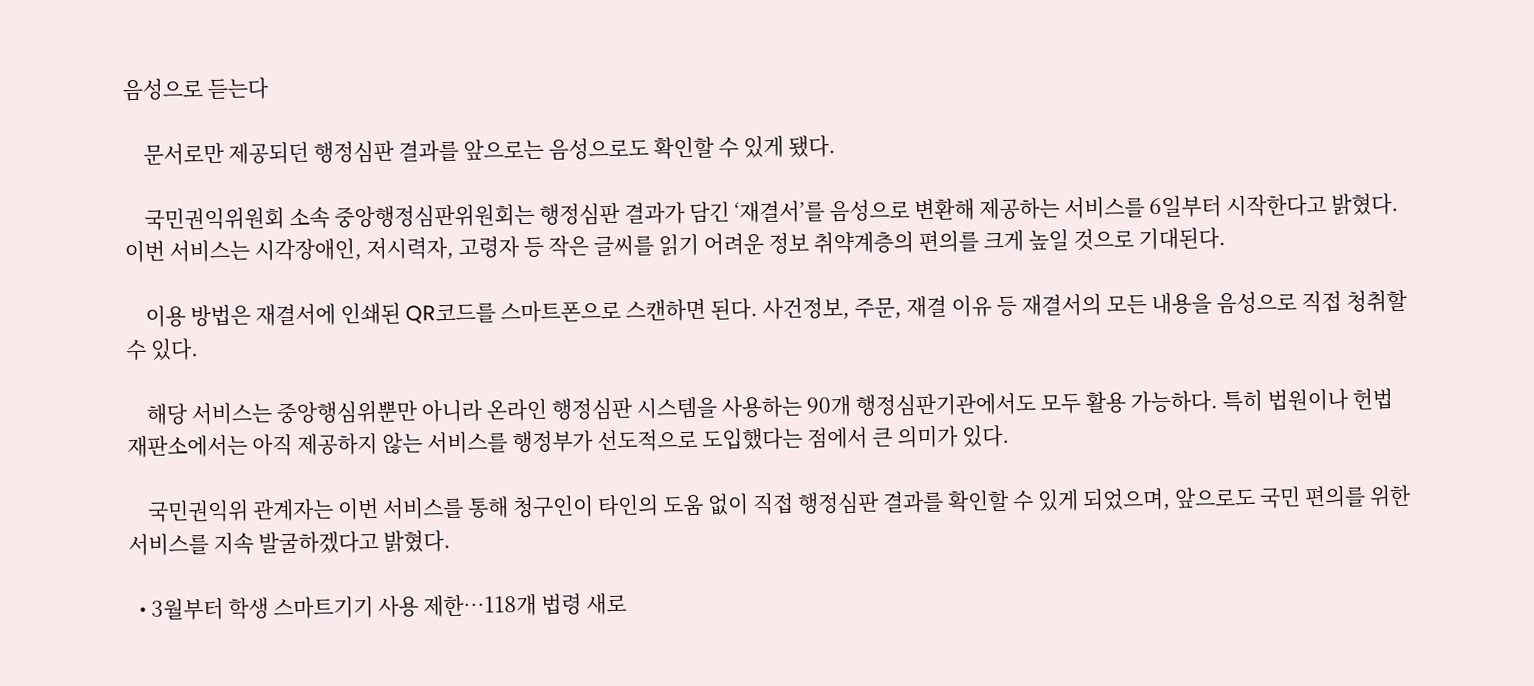음성으로 듣는다

    문서로만 제공되던 행정심판 결과를 앞으로는 음성으로도 확인할 수 있게 됐다.

    국민권익위원회 소속 중앙행정심판위원회는 행정심판 결과가 담긴 ‘재결서’를 음성으로 변환해 제공하는 서비스를 6일부터 시작한다고 밝혔다. 이번 서비스는 시각장애인, 저시력자, 고령자 등 작은 글씨를 읽기 어려운 정보 취약계층의 편의를 크게 높일 것으로 기대된다.

    이용 방법은 재결서에 인쇄된 QR코드를 스마트폰으로 스캔하면 된다. 사건정보, 주문, 재결 이유 등 재결서의 모든 내용을 음성으로 직접 청취할 수 있다.

    해당 서비스는 중앙행심위뿐만 아니라 온라인 행정심판 시스템을 사용하는 90개 행정심판기관에서도 모두 활용 가능하다. 특히 법원이나 헌법재판소에서는 아직 제공하지 않는 서비스를 행정부가 선도적으로 도입했다는 점에서 큰 의미가 있다.

    국민권익위 관계자는 이번 서비스를 통해 청구인이 타인의 도움 없이 직접 행정심판 결과를 확인할 수 있게 되었으며, 앞으로도 국민 편의를 위한 서비스를 지속 발굴하겠다고 밝혔다.

  • 3월부터 학생 스마트기기 사용 제한…118개 법령 새로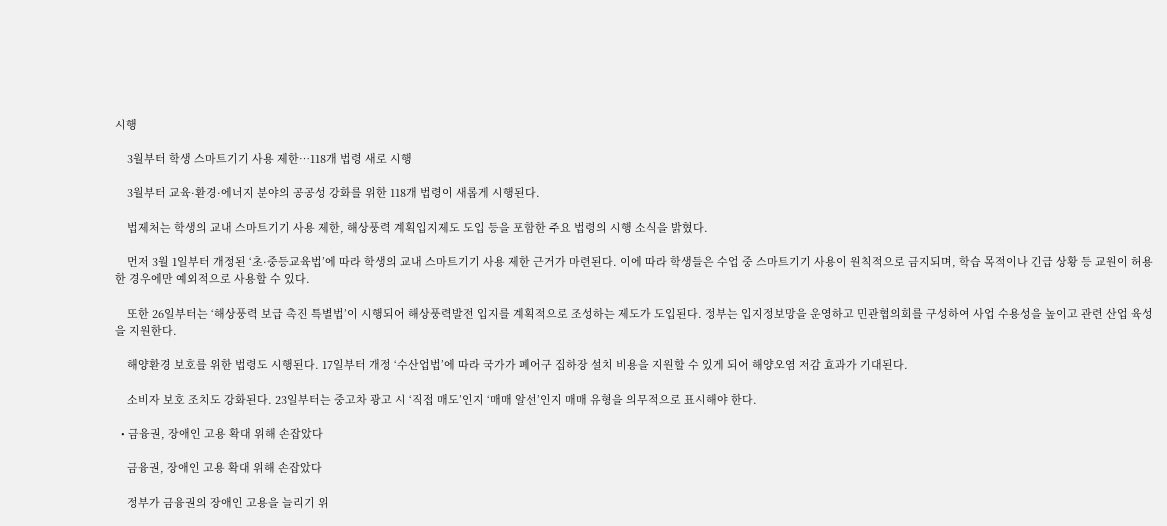시행

    3월부터 학생 스마트기기 사용 제한…118개 법령 새로 시행

    3월부터 교육·환경·에너지 분야의 공공성 강화를 위한 118개 법령이 새롭게 시행된다.

    법제처는 학생의 교내 스마트기기 사용 제한, 해상풍력 계획입지제도 도입 등을 포함한 주요 법령의 시행 소식을 밝혔다.

    먼저 3월 1일부터 개정된 ‘초·중등교육법’에 따라 학생의 교내 스마트기기 사용 제한 근거가 마련된다. 이에 따라 학생들은 수업 중 스마트기기 사용이 원칙적으로 금지되며, 학습 목적이나 긴급 상황 등 교원이 허용한 경우에만 예외적으로 사용할 수 있다.

    또한 26일부터는 ‘해상풍력 보급 촉진 특별법’이 시행되어 해상풍력발전 입지를 계획적으로 조성하는 제도가 도입된다. 정부는 입지정보망을 운영하고 민관협의회를 구성하여 사업 수용성을 높이고 관련 산업 육성을 지원한다.

    해양환경 보호를 위한 법령도 시행된다. 17일부터 개정 ‘수산업법’에 따라 국가가 폐어구 집하장 설치 비용을 지원할 수 있게 되어 해양오염 저감 효과가 기대된다.

    소비자 보호 조치도 강화된다. 23일부터는 중고차 광고 시 ‘직접 매도’인지 ‘매매 알선’인지 매매 유형을 의무적으로 표시해야 한다.

  • 금융권, 장애인 고용 확대 위해 손잡았다

    금융권, 장애인 고용 확대 위해 손잡았다

    정부가 금융권의 장애인 고용을 늘리기 위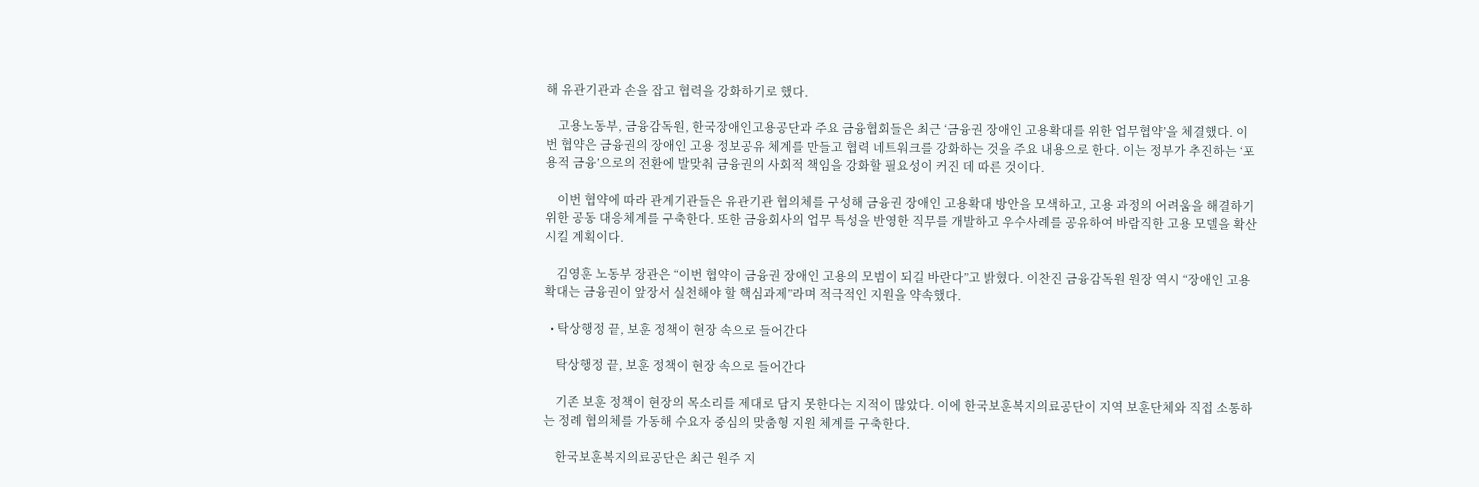해 유관기관과 손을 잡고 협력을 강화하기로 했다.

    고용노동부, 금융감독원, 한국장애인고용공단과 주요 금융협회들은 최근 ‘금융권 장애인 고용확대를 위한 업무협약’을 체결했다. 이번 협약은 금융권의 장애인 고용 정보공유 체계를 만들고 협력 네트워크를 강화하는 것을 주요 내용으로 한다. 이는 정부가 추진하는 ‘포용적 금융’으로의 전환에 발맞춰 금융권의 사회적 책임을 강화할 필요성이 커진 데 따른 것이다.

    이번 협약에 따라 관계기관들은 유관기관 협의체를 구성해 금융권 장애인 고용확대 방안을 모색하고, 고용 과정의 어려움을 해결하기 위한 공동 대응체계를 구축한다. 또한 금융회사의 업무 특성을 반영한 직무를 개발하고 우수사례를 공유하여 바람직한 고용 모델을 확산시킬 계획이다.

    김영훈 노동부 장관은 “이번 협약이 금융권 장애인 고용의 모범이 되길 바란다”고 밝혔다. 이찬진 금융감독원 원장 역시 “장애인 고용 확대는 금융권이 앞장서 실천해야 할 핵심과제”라며 적극적인 지원을 약속했다.

  • 탁상행정 끝, 보훈 정책이 현장 속으로 들어간다

    탁상행정 끝, 보훈 정책이 현장 속으로 들어간다

    기존 보훈 정책이 현장의 목소리를 제대로 담지 못한다는 지적이 많았다. 이에 한국보훈복지의료공단이 지역 보훈단체와 직접 소통하는 정례 협의체를 가동해 수요자 중심의 맞춤형 지원 체계를 구축한다.

    한국보훈복지의료공단은 최근 원주 지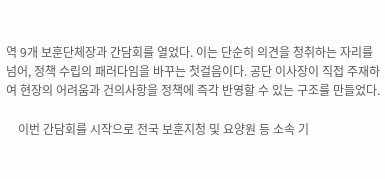역 9개 보훈단체장과 간담회를 열었다. 이는 단순히 의견을 청취하는 자리를 넘어, 정책 수립의 패러다임을 바꾸는 첫걸음이다. 공단 이사장이 직접 주재하여 현장의 어려움과 건의사항을 정책에 즉각 반영할 수 있는 구조를 만들었다.

    이번 간담회를 시작으로 전국 보훈지청 및 요양원 등 소속 기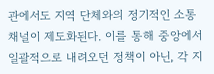관에서도 지역 단체와의 정기적인 소통 채널이 제도화된다. 이를 통해 중앙에서 일괄적으로 내려오던 정책이 아닌, 각 지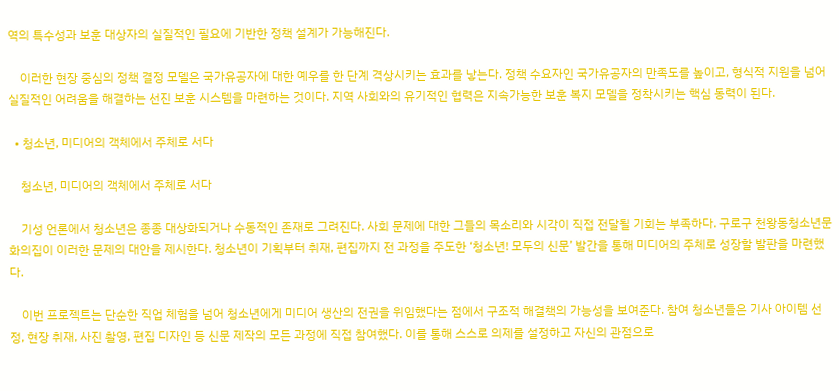역의 특수성과 보훈 대상자의 실질적인 필요에 기반한 정책 설계가 가능해진다.

    이러한 현장 중심의 정책 결정 모델은 국가유공자에 대한 예우를 한 단계 격상시키는 효과를 낳는다. 정책 수요자인 국가유공자의 만족도를 높이고, 형식적 지원을 넘어 실질적인 어려움을 해결하는 선진 보훈 시스템을 마련하는 것이다. 지역 사회와의 유기적인 협력은 지속가능한 보훈 복지 모델을 정착시키는 핵심 동력이 된다.

  • 청소년, 미디어의 객체에서 주체로 서다

    청소년, 미디어의 객체에서 주체로 서다

    기성 언론에서 청소년은 종종 대상화되거나 수동적인 존재로 그려진다. 사회 문제에 대한 그들의 목소리와 시각이 직접 전달될 기회는 부족하다. 구로구 천왕동청소년문화의집이 이러한 문제의 대안을 제시한다. 청소년이 기획부터 취재, 편집까지 전 과정을 주도한 ‘청소년! 모두의 신문’ 발간을 통해 미디어의 주체로 성장할 발판을 마련했다.

    이번 프로젝트는 단순한 직업 체험을 넘어 청소년에게 미디어 생산의 전권을 위임했다는 점에서 구조적 해결책의 가능성을 보여준다. 참여 청소년들은 기사 아이템 선정, 현장 취재, 사진 촬영, 편집 디자인 등 신문 제작의 모든 과정에 직접 참여했다. 이를 통해 스스로 의제를 설정하고 자신의 관점으로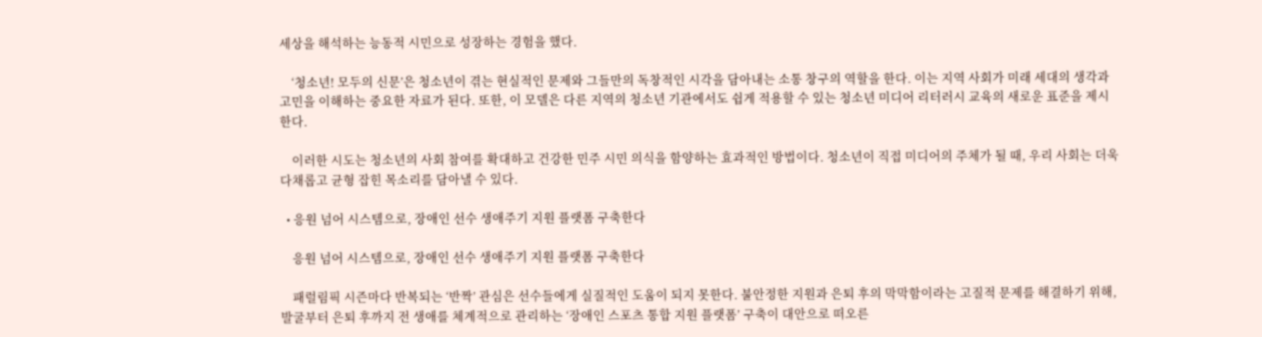세상을 해석하는 능동적 시민으로 성장하는 경험을 했다.

    ‘청소년! 모두의 신문’은 청소년이 겪는 현실적인 문제와 그들만의 독창적인 시각을 담아내는 소통 창구의 역할을 한다. 이는 지역 사회가 미래 세대의 생각과 고민을 이해하는 중요한 자료가 된다. 또한, 이 모델은 다른 지역의 청소년 기관에서도 쉽게 적용할 수 있는 청소년 미디어 리터러시 교육의 새로운 표준을 제시한다.

    이러한 시도는 청소년의 사회 참여를 확대하고 건강한 민주 시민 의식을 함양하는 효과적인 방법이다. 청소년이 직접 미디어의 주체가 될 때, 우리 사회는 더욱 다채롭고 균형 잡힌 목소리를 담아낼 수 있다.

  • 응원 넘어 시스템으로, 장애인 선수 생애주기 지원 플랫폼 구축한다

    응원 넘어 시스템으로, 장애인 선수 생애주기 지원 플랫폼 구축한다

    패럴림픽 시즌마다 반복되는 ‘반짝’ 관심은 선수들에게 실질적인 도움이 되지 못한다. 불안정한 지원과 은퇴 후의 막막함이라는 고질적 문제를 해결하기 위해, 발굴부터 은퇴 후까지 전 생애를 체계적으로 관리하는 ‘장애인 스포츠 통합 지원 플랫폼’ 구축이 대안으로 떠오른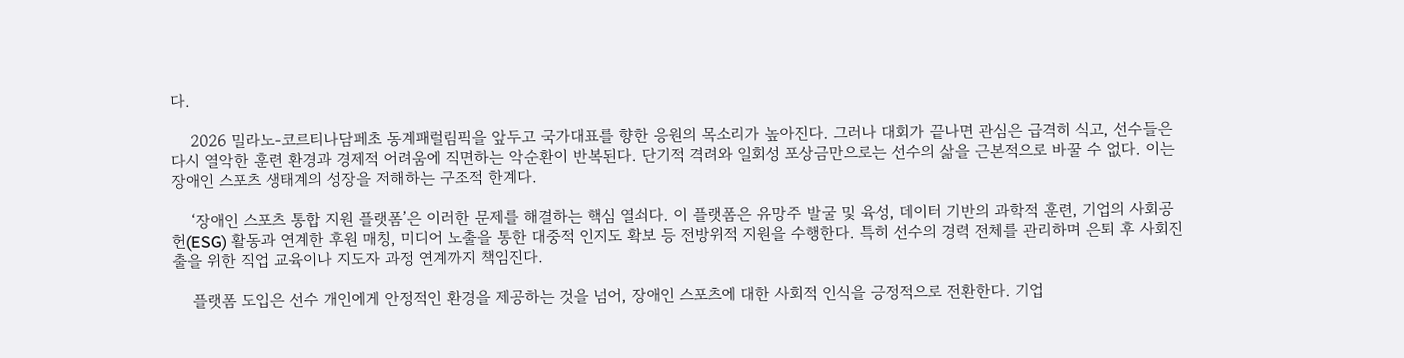다.

    2026 밀라노-코르티나담페초 동계패럴림픽을 앞두고 국가대표를 향한 응원의 목소리가 높아진다. 그러나 대회가 끝나면 관심은 급격히 식고, 선수들은 다시 열악한 훈련 환경과 경제적 어려움에 직면하는 악순환이 반복된다. 단기적 격려와 일회성 포상금만으로는 선수의 삶을 근본적으로 바꿀 수 없다. 이는 장애인 스포츠 생태계의 성장을 저해하는 구조적 한계다.

    ‘장애인 스포츠 통합 지원 플랫폼’은 이러한 문제를 해결하는 핵심 열쇠다. 이 플랫폼은 유망주 발굴 및 육성, 데이터 기반의 과학적 훈련, 기업의 사회공헌(ESG) 활동과 연계한 후원 매칭, 미디어 노출을 통한 대중적 인지도 확보 등 전방위적 지원을 수행한다. 특히 선수의 경력 전체를 관리하며 은퇴 후 사회진출을 위한 직업 교육이나 지도자 과정 연계까지 책임진다.

    플랫폼 도입은 선수 개인에게 안정적인 환경을 제공하는 것을 넘어, 장애인 스포츠에 대한 사회적 인식을 긍정적으로 전환한다. 기업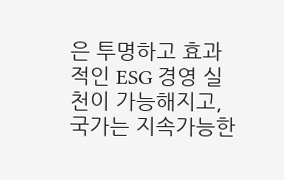은 투명하고 효과적인 ESG 경영 실천이 가능해지고, 국가는 지속가능한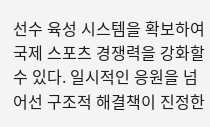선수 육성 시스템을 확보하여 국제 스포츠 경쟁력을 강화할 수 있다. 일시적인 응원을 넘어선 구조적 해결책이 진정한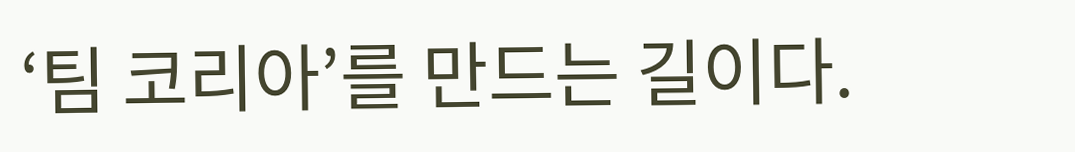‘팀 코리아’를 만드는 길이다.